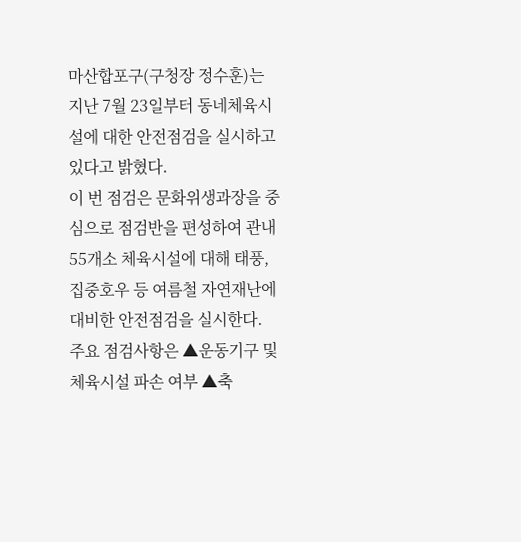마산합포구(구청장 정수훈)는 지난 7월 23일부터 동네체육시설에 대한 안전점검을 실시하고 있다고 밝혔다.
이 번 점검은 문화위생과장을 중심으로 점검반을 편성하여 관내 55개소 체육시설에 대해 태풍, 집중호우 등 여름철 자연재난에 대비한 안전점검을 실시한다.
주요 점검사항은 ▲운동기구 및 체육시설 파손 여부 ▲축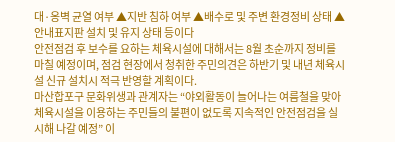대·옹벽 균열 여부 ▲지반 침하 여부 ▲배수로 및 주변 환경정비 상태 ▲ 안내표지판 설치 및 유지 상태 등이다
안전점검 후 보수를 요하는 체육시설에 대해서는 8월 초순까지 정비를 마칠 예정이며, 점검 현장에서 청취한 주민의견은 하반기 및 내년 체육시설 신규 설치시 적극 반영할 계획이다.
마산합포구 문화위생과 관계자는 “야외활동이 늘어나는 여름철을 맞아 체육시설을 이용하는 주민들의 불편이 없도록 지속적인 안전점검을 실시해 나갈 예정” 이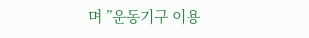며 ”운동기구 이용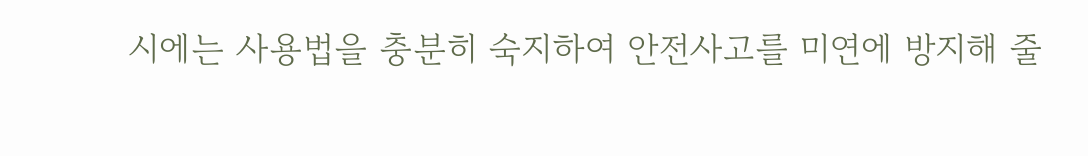시에는 사용법을 충분히 숙지하여 안전사고를 미연에 방지해 줄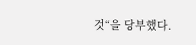것“을 당부했다.